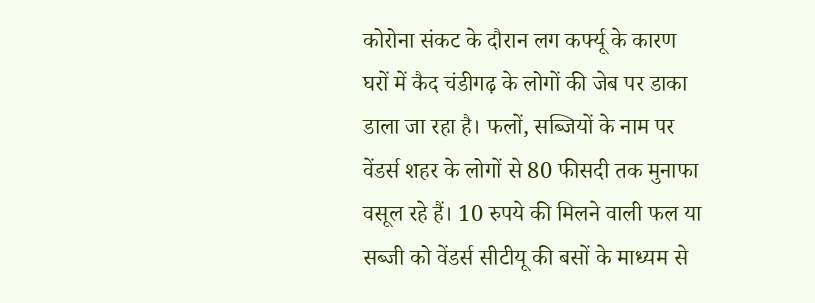कोरोना संकट के दौरान लग कर्फ्यू के कारण घरों में कैद चंडीगढ़ के लोगों की जेब पर डाका डाला जा रहा है। फलों, सब्जियों के नाम पर वेंडर्स शहर के लोगों से 80 फीसदी तक मुनाफा वसूल रहे हैं। 10 रुपये की मिलने वाली फल या सब्जी को वेंडर्स सीटीयू की बसों के माध्यम से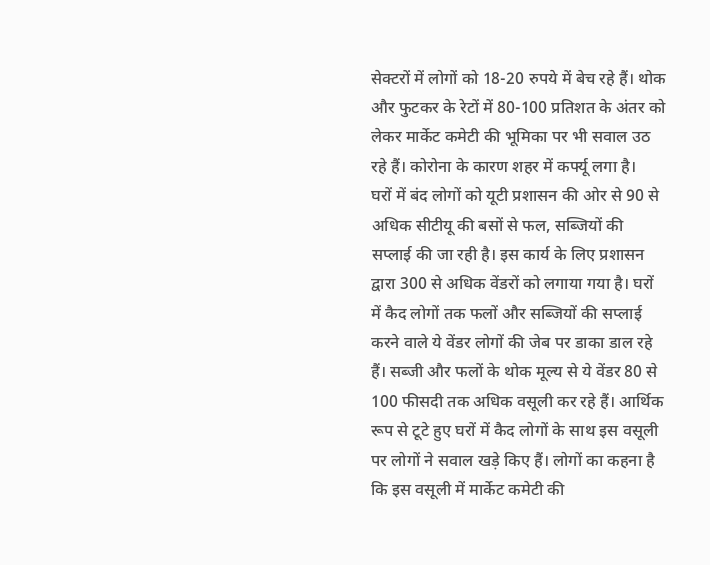सेक्टरों में लोगों को 18-20 रुपये में बेच रहे हैं। थोक और फुटकर के रेटों में 80-100 प्रतिशत के अंतर को लेकर मार्केट कमेटी की भूमिका पर भी सवाल उठ रहे हैं। कोरोना के कारण शहर में कर्फ्यू लगा है।
घरों में बंद लोगों को यूटी प्रशासन की ओर से 90 से अधिक सीटीयू की बसों से फल, सब्जियों की सप्लाई की जा रही है। इस कार्य के लिए प्रशासन द्वारा 300 से अधिक वेंडरों को लगाया गया है। घरों में कैद लोगों तक फलों और सब्जियों की सप्लाई करने वाले ये वेंडर लोगों की जेब पर डाका डाल रहे हैं। सब्जी और फलों के थोक मूल्य से ये वेंडर 80 से 100 फीसदी तक अधिक वसूली कर रहे हैं। आर्थिक रूप से टूटे हुए घरों में कैद लोगों के साथ इस वसूली पर लोगों ने सवाल खड़े किए हैं। लोगों का कहना है कि इस वसूली में मार्केट कमेटी की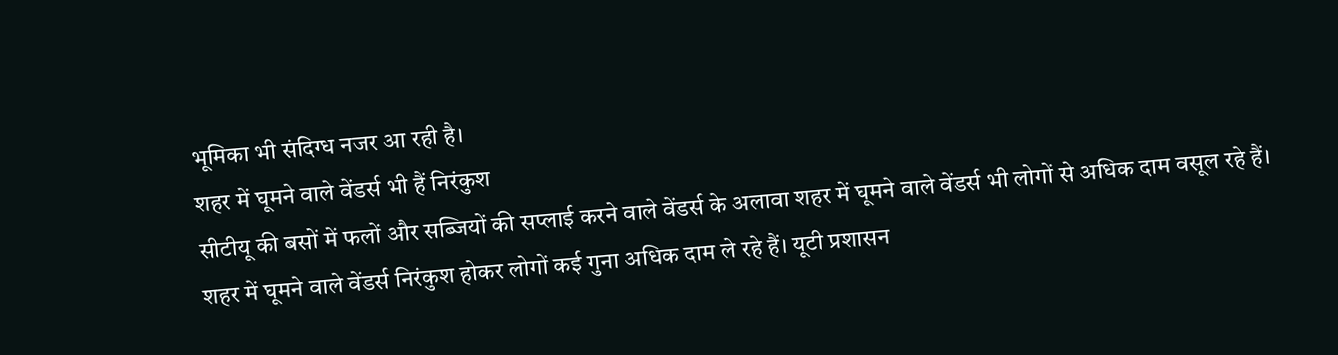भूमिका भी संदिग्ध नजर आ रही है।
शहर में घूमने वाले वेंडर्स भी हैं निरंकुश
सीटीयू की बसों में फलों और सब्जियों की सप्लाई करने वाले वेंडर्स के अलावा शहर में घूमने वाले वेंडर्स भी लोगों से अधिक दाम वसूल रहे हैं। शहर में घूमने वाले वेंडर्स निरंकुश होकर लोगों कई गुना अधिक दाम ले रहे हैं। यूटी प्रशासन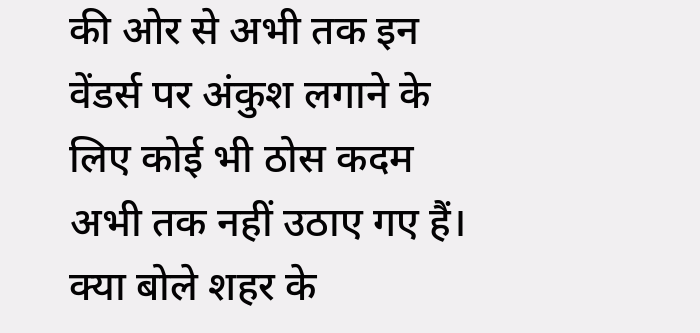की ओर से अभी तक इन वेंडर्स पर अंकुश लगाने के लिए कोई भी ठोस कदम अभी तक नहीं उठाए गए हैं।
क्या बोले शहर के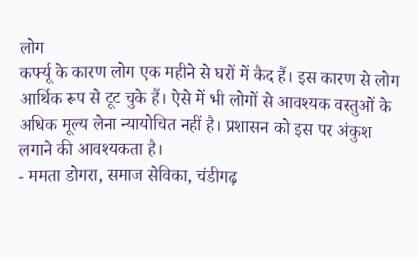लोग
कर्फ्यू के कारण लोग एक महीने से घरों में कैद हैं। इस कारण से लोग आर्थिक रूप से टूट चुके हैं। ऐसे में भी लोगों से आवश्यक वस्तुओं के अधिक मूल्य लेना न्यायोचित नहीं है। प्रशासन को इस पर अंकुश लगाने की आवश्यकता है।
- ममता डोगरा, समाज सेविका, चंडीगढ़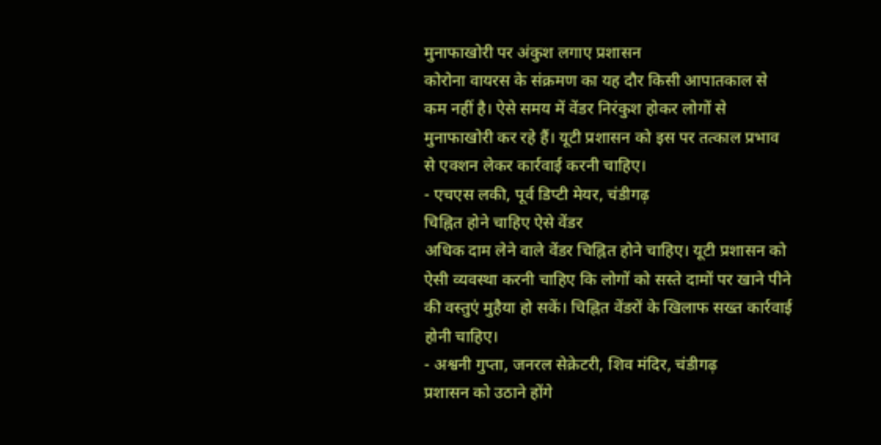मुनाफाखोरी पर अंकुश लगाए प्रशासन
कोरोना वायरस के संक्रमण का यह दौर किसी आपातकाल से कम नहीं है। ऐसे समय में वेंडर निरंकुश होकर लोगों से मुनाफाखोरी कर रहे हैं। यूटी प्रशासन को इस पर तत्काल प्रभाव से एक्शन लेकर कार्रवाई करनी चाहिए।
- एचएस लकी, पूर्व डिप्टी मेयर, चंडीगढ़
चिह्नित होने चाहिए ऐसे वेंडर
अधिक दाम लेने वाले वेंडर चिह्नित होने चाहिए। यूटी प्रशासन को ऐसी व्यवस्था करनी चाहिए कि लोगों को सस्ते दामों पर खाने पीने की वस्तुएं मुहैया हो सकें। चिह्नित वेंडरों के खिलाफ सख्त कार्रवाई होनी चाहिए।
- अश्वनी गुप्ता, जनरल सेक्रेटरी, शिव मंदिर, चंडीगढ़
प्रशासन को उठाने होंगे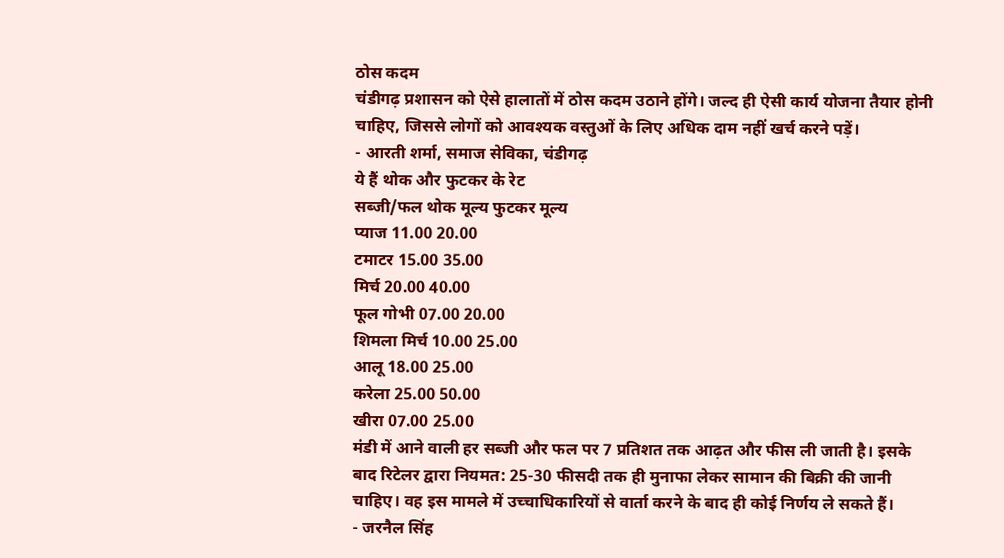ठोस कदम
चंडीगढ़ प्रशासन को ऐसे हालातों में ठोस कदम उठाने होंगे। जल्द ही ऐसी कार्य योजना तैयार होनी चाहिए, जिससे लोगों को आवश्यक वस्तुओं के लिए अधिक दाम नहीं खर्च करने पड़ें।
- आरती शर्मा, समाज सेविका, चंडीगढ़
ये हैं थोक और फुटकर के रेट
सब्जी/फल थोक मूल्य फुटकर मूल्य
प्याज 11.00 20.00
टमाटर 15.00 35.00
मिर्च 20.00 40.00
फूल गोभी 07.00 20.00
शिमला मिर्च 10.00 25.00
आलू 18.00 25.00
करेला 25.00 50.00
खीरा 07.00 25.00
मंडी में आने वाली हर सब्जी और फल पर 7 प्रतिशत तक आढ़त और फीस ली जाती है। इसके बाद रिटेलर द्वारा नियमत: 25-30 फीसदी तक ही मुनाफा लेकर सामान की बिक्री की जानी चाहिए। वह इस मामले में उच्चाधिकारियों से वार्ता करने के बाद ही कोई निर्णय ले सकते हैं।
- जरनैल सिंह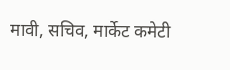मावी, सचिव, मार्केट कमेटी